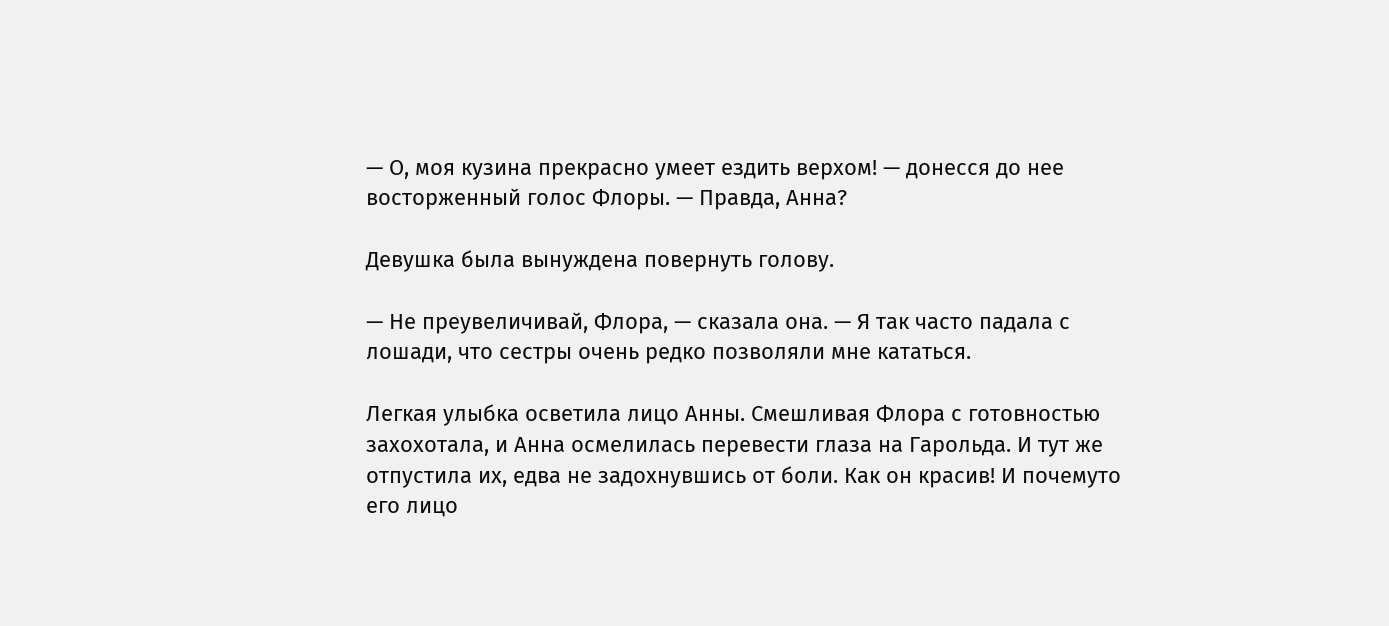— О, моя кузина прекрасно умеет ездить верхом! — донесся до нее восторженный голос Флоры. — Правда, Анна?

Девушка была вынуждена повернуть голову.

— Не преувеличивай, Флора, — сказала она. — Я так часто падала с лошади, что сестры очень редко позволяли мне кататься.

Легкая улыбка осветила лицо Анны. Смешливая Флора с готовностью захохотала, и Анна осмелилась перевести глаза на Гарольда. И тут же отпустила их, едва не задохнувшись от боли. Как он красив! И почемуто его лицо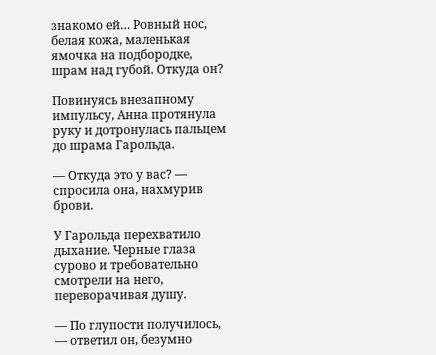знакомо ей… Ровный нос, белая кожа, маленькая ямочка на подбородке, шрам над губой. Откуда он?

Повинуясь внезапному импульсу, Анна протянула руку и дотронулась пальцем до шрама Гарольда.

— Откуда это у вас? — спросила она, нахмурив брови.

У Гарольда перехватило дыхание. Черные глаза сурово и требовательно смотрели на него, переворачивая душу.

— По глупости получилось, — ответил он, безумно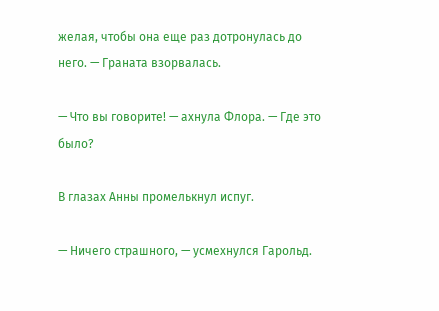желая, чтобы она еще раз дотронулась до него. — Граната взорвалась.

— Что вы говорите! — ахнула Флора. — Где это было?

В глазах Анны промелькнул испуг.

— Ничего страшного, — усмехнулся Гарольд.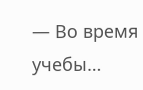— Во время учебы…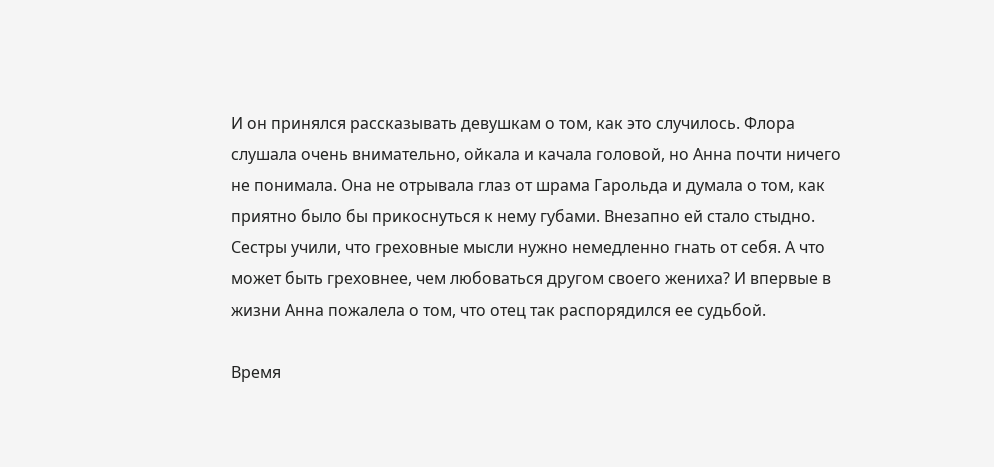И он принялся рассказывать девушкам о том, как это случилось. Флора слушала очень внимательно, ойкала и качала головой, но Анна почти ничего не понимала. Она не отрывала глаз от шрама Гарольда и думала о том, как приятно было бы прикоснуться к нему губами. Внезапно ей стало стыдно. Сестры учили, что греховные мысли нужно немедленно гнать от себя. А что может быть греховнее, чем любоваться другом своего жениха? И впервые в жизни Анна пожалела о том, что отец так распорядился ее судьбой.

Время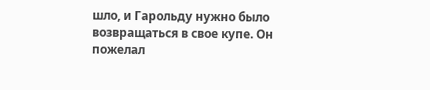шло, и Гарольду нужно было возвращаться в свое купе. Он пожелал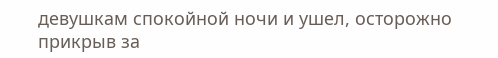девушкам спокойной ночи и ушел, осторожно прикрыв за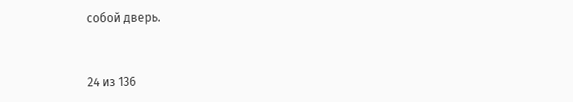собой дверь.



24 из 136